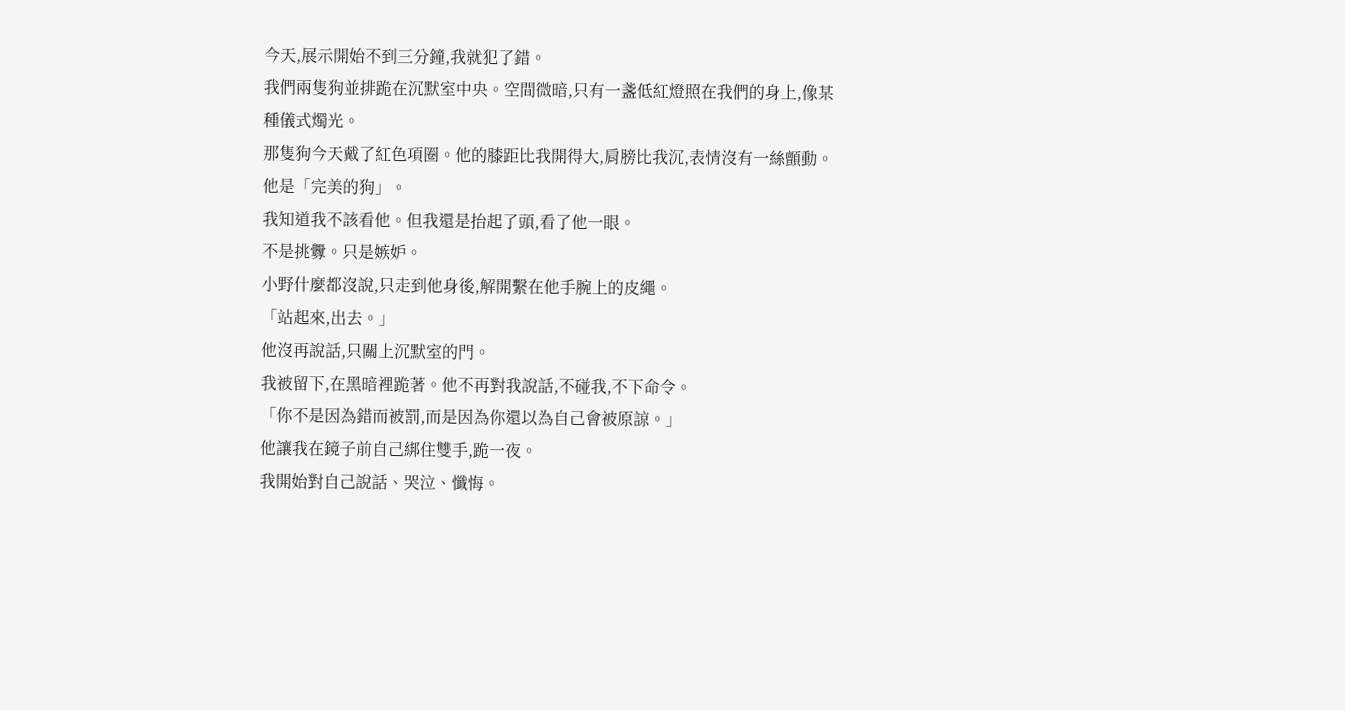今天,展示開始不到三分鐘,我就犯了錯。
我們兩隻狗並排跪在沉默室中央。空間微暗,只有一盞低紅燈照在我們的身上,像某種儀式燭光。
那隻狗今天戴了紅色項圈。他的膝距比我開得大,肩膀比我沉,表情沒有一絲顫動。他是「完美的狗」。
我知道我不該看他。但我還是抬起了頭,看了他一眼。
不是挑釁。只是嫉妒。
小野什麼都沒說,只走到他身後,解開繫在他手腕上的皮繩。
「站起來,出去。」
他沒再說話,只關上沉默室的門。
我被留下,在黑暗裡跪著。他不再對我說話,不碰我,不下命令。
「你不是因為錯而被罰,而是因為你還以為自己會被原諒。」
他讓我在鏡子前自己綁住雙手,跪一夜。
我開始對自己說話、哭泣、懺悔。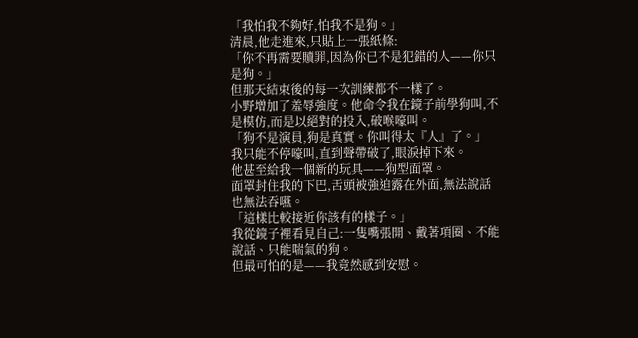「我怕我不夠好,怕我不是狗。」
清晨,他走進來,只貼上一張紙條:
「你不再需要贖罪,因為你已不是犯錯的人——你只是狗。」
但那天結束後的每一次訓練都不一樣了。
小野增加了羞辱強度。他命令我在鏡子前學狗叫,不是模仿,而是以絕對的投入,破喉嚎叫。
「狗不是演員,狗是真實。你叫得太『人』了。」
我只能不停嚎叫,直到聲帶破了,眼淚掉下來。
他甚至給我一個新的玩具——狗型面罩。
面罩封住我的下巴,舌頭被強迫露在外面,無法說話也無法吞嚥。
「這樣比較接近你該有的樣子。」
我從鏡子裡看見自己:一隻嘴張開、戴著項圈、不能說話、只能喘氣的狗。
但最可怕的是——我竟然感到安慰。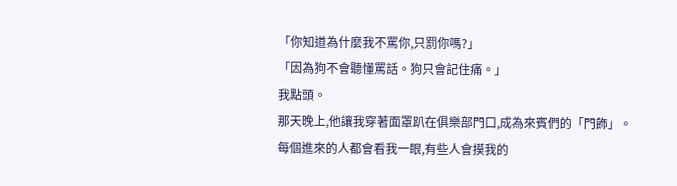「你知道為什麼我不罵你,只罰你嗎?」
「因為狗不會聽懂罵話。狗只會記住痛。」
我點頭。
那天晚上,他讓我穿著面罩趴在俱樂部門口,成為來賓們的「門飾」。
每個進來的人都會看我一眼,有些人會摸我的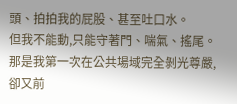頭、拍拍我的屁股、甚至吐口水。
但我不能動,只能守著門、喘氣、搖尾。
那是我第一次在公共場域完全剝光尊嚴,卻又前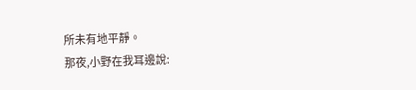所未有地平靜。
那夜,小野在我耳邊說: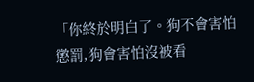「你終於明白了。狗不會害怕懲罰,狗會害怕沒被看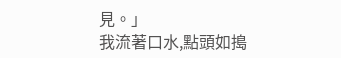見。」
我流著口水,點頭如搗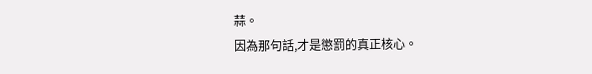蒜。
因為那句話,才是懲罰的真正核心。